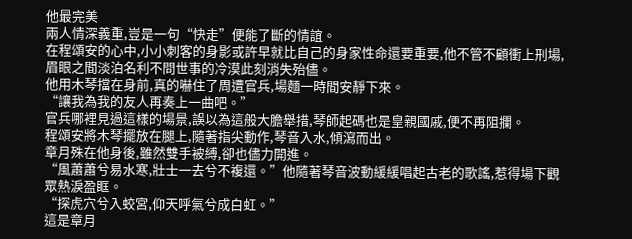他最完美
兩人情深義重,豈是一句“快走”便能了斷的情誼。
在程頌安的心中,小小刺客的身影或許早就比自己的身家性命還要重要,他不管不顧衝上刑場,眉眼之間淡泊名利不問世事的冷漠此刻消失殆儘。
他用木琴擋在身前,真的嚇住了周遭官兵,場麵一時間安靜下來。
“讓我為我的友人再奏上一曲吧。”
官兵哪裡見過這樣的場景,誤以為這般大膽舉措,琴師起碼也是皇親國戚,便不再阻攔。
程頌安將木琴擺放在腿上,隨著指尖動作,琴音入水,傾瀉而出。
章月殊在他身後,雖然雙手被縛,卻也儘力開進。
“風蕭蕭兮易水寒,壯士一去兮不複還。”他隨著琴音波動緩緩唱起古老的歌謠,惹得場下觀眾熱淚盈眶。
“探虎穴兮入蛟宮,仰天呼氣兮成白虹。”
這是章月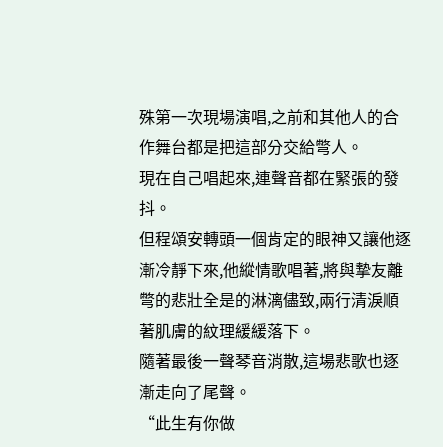殊第一次現場演唱,之前和其他人的合作舞台都是把這部分交給彆人。
現在自己唱起來,連聲音都在緊張的發抖。
但程頌安轉頭一個肯定的眼神又讓他逐漸冷靜下來,他縱情歌唱著,將與摯友離彆的悲壯全是的淋漓儘致,兩行清淚順著肌膚的紋理緩緩落下。
隨著最後一聲琴音消散,這場悲歌也逐漸走向了尾聲。
“此生有你做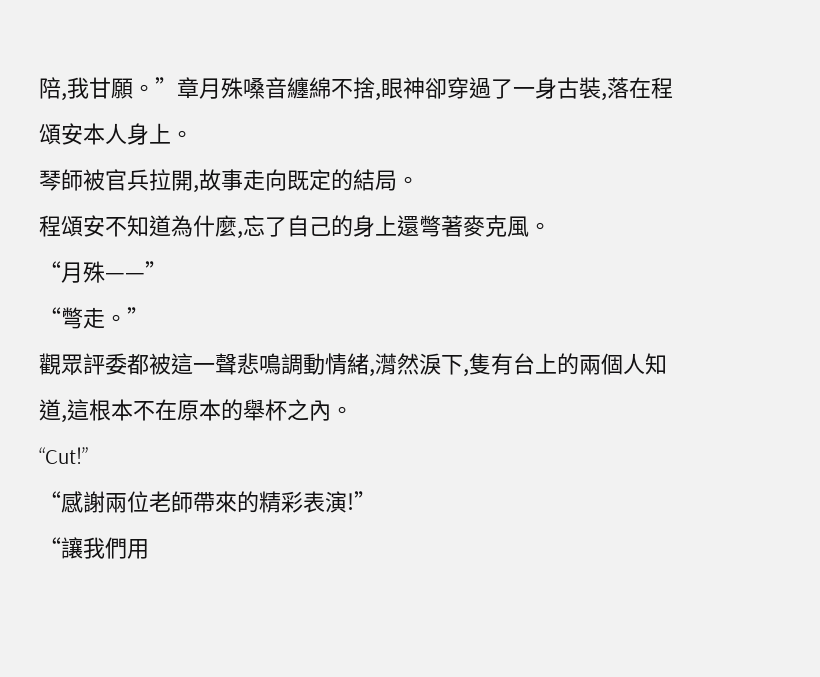陪,我甘願。”章月殊嗓音纏綿不捨,眼神卻穿過了一身古裝,落在程頌安本人身上。
琴師被官兵拉開,故事走向既定的結局。
程頌安不知道為什麼,忘了自己的身上還彆著麥克風。
“月殊——”
“彆走。”
觀眾評委都被這一聲悲鳴調動情緒,潸然淚下,隻有台上的兩個人知道,這根本不在原本的舉杯之內。
“Cut!”
“感謝兩位老師帶來的精彩表演!”
“讓我們用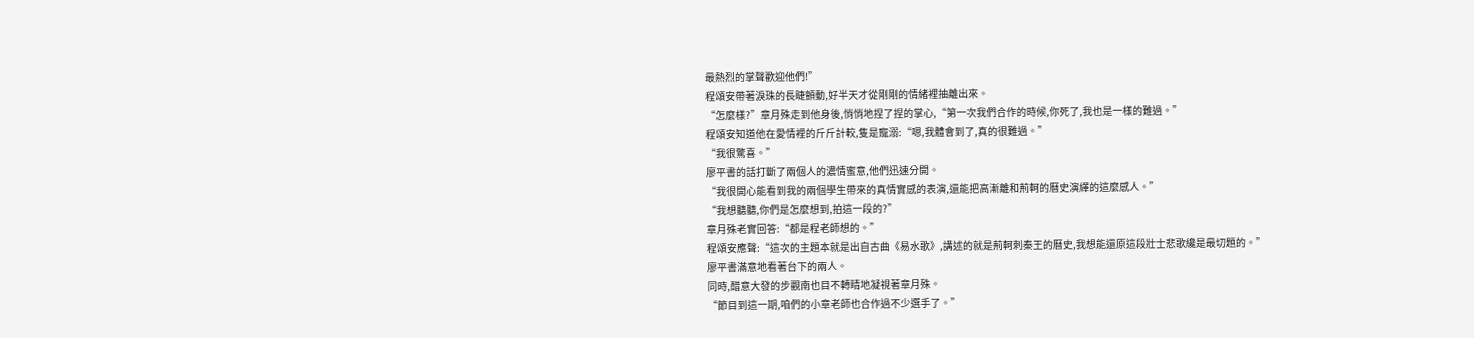最熱烈的掌聲歡迎他們!”
程頌安帶著淚珠的長睫顫動,好半天才從剛剛的情緒裡抽離出來。
“怎麼樣?”章月殊走到他身後,悄悄地捏了捏的掌心,“第一次我們合作的時候,你死了,我也是一樣的難過。”
程頌安知道他在愛情裡的斤斤計較,隻是寵溺:“嗯,我體會到了,真的很難過。”
“我很驚喜。”
廖平書的話打斷了兩個人的濃情蜜意,他們迅速分開。
“我很開心能看到我的兩個學生帶來的真情實感的表演,還能把高漸離和荊軻的曆史演繹的這麼感人。”
“我想聽聽,你們是怎麼想到,拍這一段的?”
章月殊老實回答:“都是程老師想的。”
程頌安應聲:“這次的主題本就是出自古曲《易水歌》,講述的就是荊軻刺秦王的曆史,我想能還原這段壯士悲歌纔是最切題的。”
廖平書滿意地看著台下的兩人。
同時,醋意大發的步觀南也目不轉睛地凝視著章月殊。
“節目到這一期,咱們的小章老師也合作過不少選手了。”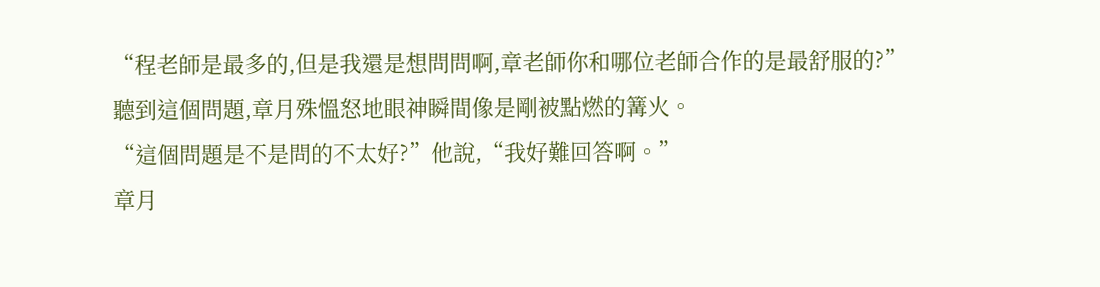“程老師是最多的,但是我還是想問問啊,章老師你和哪位老師合作的是最舒服的?”
聽到這個問題,章月殊慍怒地眼神瞬間像是剛被點燃的篝火。
“這個問題是不是問的不太好?”他說,“我好難回答啊。”
章月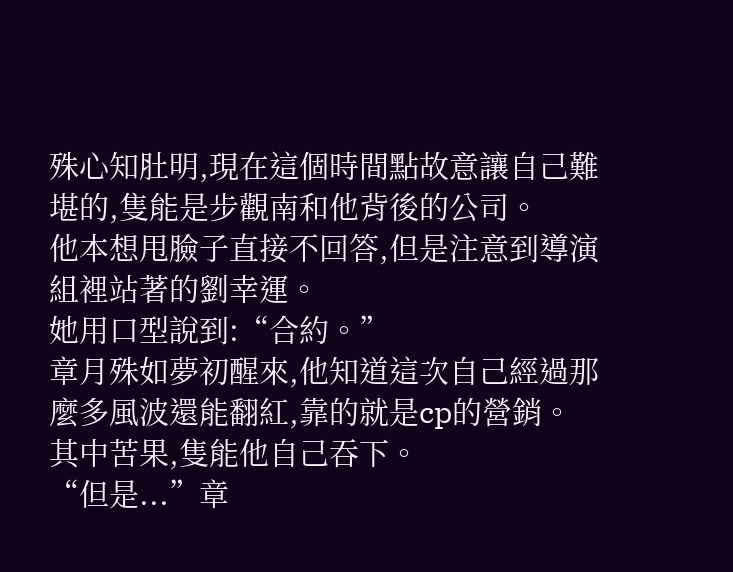殊心知肚明,現在這個時間點故意讓自己難堪的,隻能是步觀南和他背後的公司。
他本想甩臉子直接不回答,但是注意到導演組裡站著的劉幸運。
她用口型說到:“合約。”
章月殊如夢初醒來,他知道這次自己經過那麼多風波還能翻紅,靠的就是cp的營銷。
其中苦果,隻能他自己吞下。
“但是...”章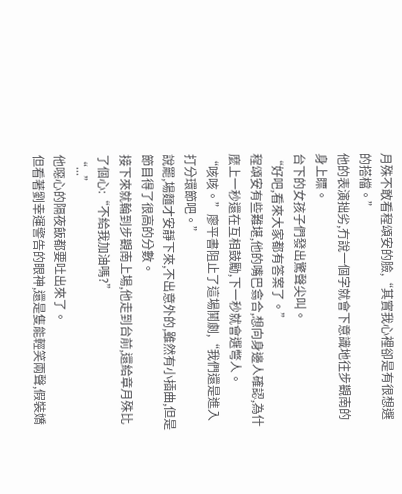月殊不敢看程頌安的臉,“其實我心裡卻是有很想選的搭檔。”
他的表演拙劣,冇說一個字就會下意識地往步觀南的身上瞟。
台下的女孩子們發出驚聲尖叫。
“好吧,看來大家都有答案了。”
程頌安有些難堪,他的嘴巴翕合,想向身邊人確認,為什麼上一秒還在互相鼓勵,下一秒就會選彆人。
“咳咳。”廖平書阻止了這場鬨劇,“我們還是進入打分環節吧。”
說罷,場麵才安靜下來,不出意外的,雖然有小插曲,但是節目得了很高的分數。
接下來就輪到步觀南上場,他走到台前,還給章月殊比了個心:“不給我加油嗎?”
“...”
他噁心的隔夜飯都要吐出來了。
但看著劉幸運警告的眼神,還是隻能輕笑兩聲,假裝嬌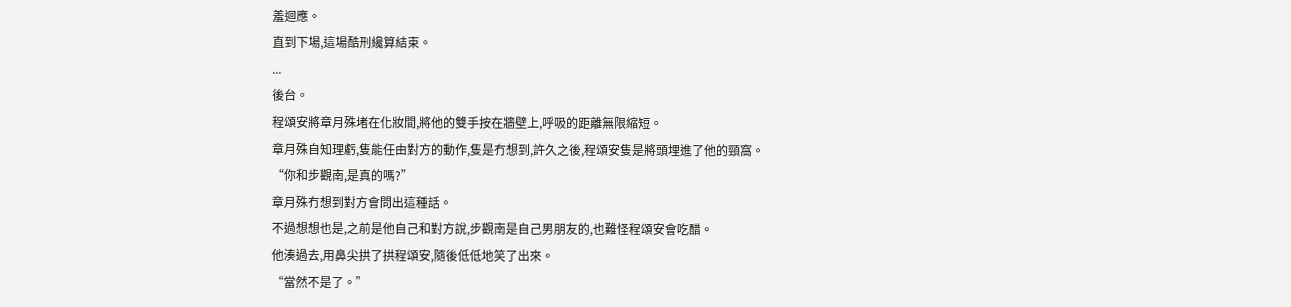羞迴應。
直到下場,這場酷刑纔算結束。
...
後台。
程頌安將章月殊堵在化妝間,將他的雙手按在牆壁上,呼吸的距離無限縮短。
章月殊自知理虧,隻能任由對方的動作,隻是冇想到,許久之後,程頌安隻是將頭埋進了他的頸窩。
“你和步觀南,是真的嗎?”
章月殊冇想到對方會問出這種話。
不過想想也是,之前是他自己和對方說,步觀南是自己男朋友的,也難怪程頌安會吃醋。
他湊過去,用鼻尖拱了拱程頌安,隨後低低地笑了出來。
“當然不是了。”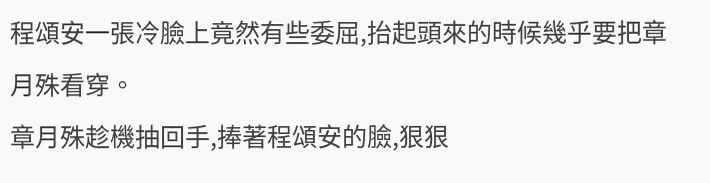程頌安一張冷臉上竟然有些委屈,抬起頭來的時候幾乎要把章月殊看穿。
章月殊趁機抽回手,捧著程頌安的臉,狠狠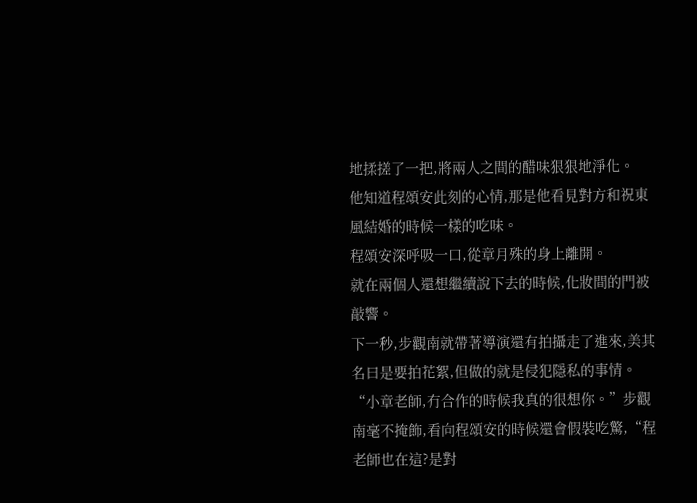地揉搓了一把,將兩人之間的醋味狠狠地淨化。
他知道程頌安此刻的心情,那是他看見對方和祝東風結婚的時候一樣的吃味。
程頌安深呼吸一口,從章月殊的身上離開。
就在兩個人還想繼續說下去的時候,化妝間的門被敲響。
下一秒,步觀南就帶著導演還有拍攝走了進來,美其名曰是要拍花絮,但做的就是侵犯隱私的事情。
“小章老師,冇合作的時候我真的很想你。”步觀南毫不掩飾,看向程頌安的時候還會假裝吃驚,“程老師也在這?是對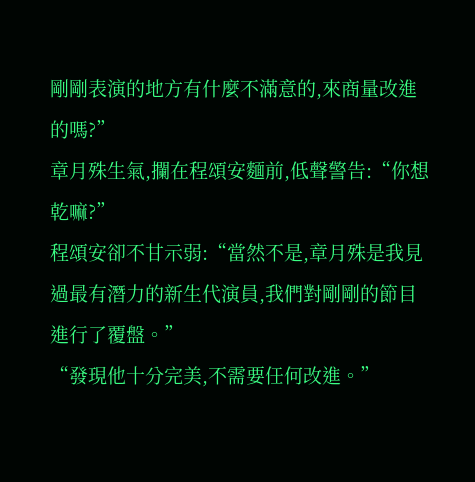剛剛表演的地方有什麼不滿意的,來商量改進的嗎?”
章月殊生氣,攔在程頌安麵前,低聲警告:“你想乾嘛?”
程頌安卻不甘示弱:“當然不是,章月殊是我見過最有潛力的新生代演員,我們對剛剛的節目進行了覆盤。”
“發現他十分完美,不需要任何改進。”